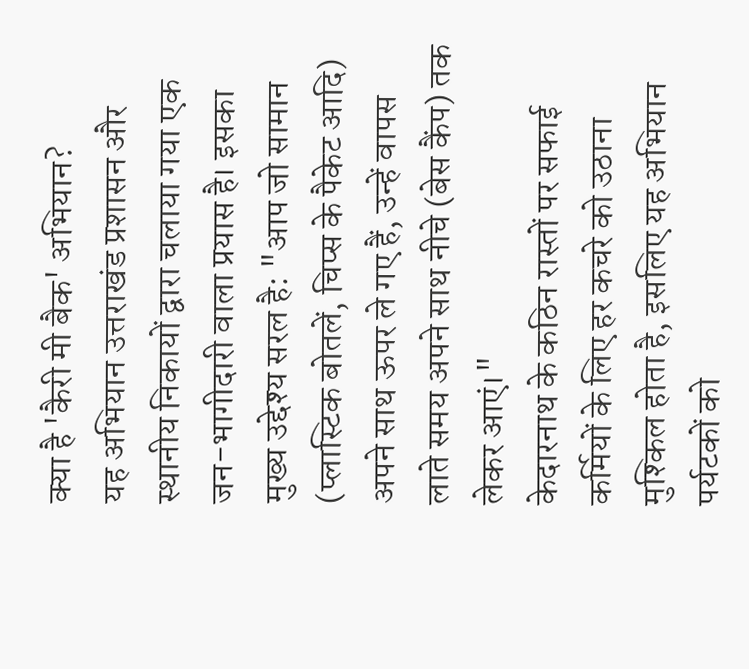क्या है 'कैरी मी बैक' अभियान?
यह अभियान उत्तराखंड प्रशासन और स्थानीय निकायों द्वारा चलाया गया एक जन-भागीदारी वाला प्रयास है। इसका मुख्य उद्देश्य सरल है: "आप जो सामान (प्लास्टिक बोतलें, चिप्स के पैकेट आदि) अपने साथ ऊपर ले गए हैं, उन्हें वापस लाते समय अपने साथ नीचे (बेस कैंप) तक लेकर आएं।"
केदारनाथ के कठिन रास्तों पर सफाई कर्मियों के लिए हर कचरे को उठाना मुश्किल होता है, इसलिए यह अभियान पर्यटकों को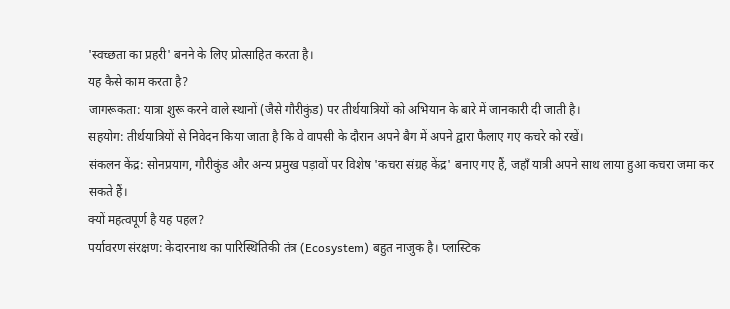'स्वच्छता का प्रहरी' बनने के लिए प्रोत्साहित करता है।
यह कैसे काम करता है?
जागरूकता: यात्रा शुरू करने वाले स्थानों (जैसे गौरीकुंड) पर तीर्थयात्रियों को अभियान के बारे में जानकारी दी जाती है।
सहयोग: तीर्थयात्रियों से निवेदन किया जाता है कि वे वापसी के दौरान अपने बैग में अपने द्वारा फैलाए गए कचरे को रखें।
संकलन केंद्र: सोनप्रयाग, गौरीकुंड और अन्य प्रमुख पड़ावों पर विशेष 'कचरा संग्रह केंद्र' बनाए गए हैं, जहाँ यात्री अपने साथ लाया हुआ कचरा जमा कर सकते हैं।
क्यों महत्वपूर्ण है यह पहल?
पर्यावरण संरक्षण: केदारनाथ का पारिस्थितिकी तंत्र (Ecosystem) बहुत नाजुक है। प्लास्टिक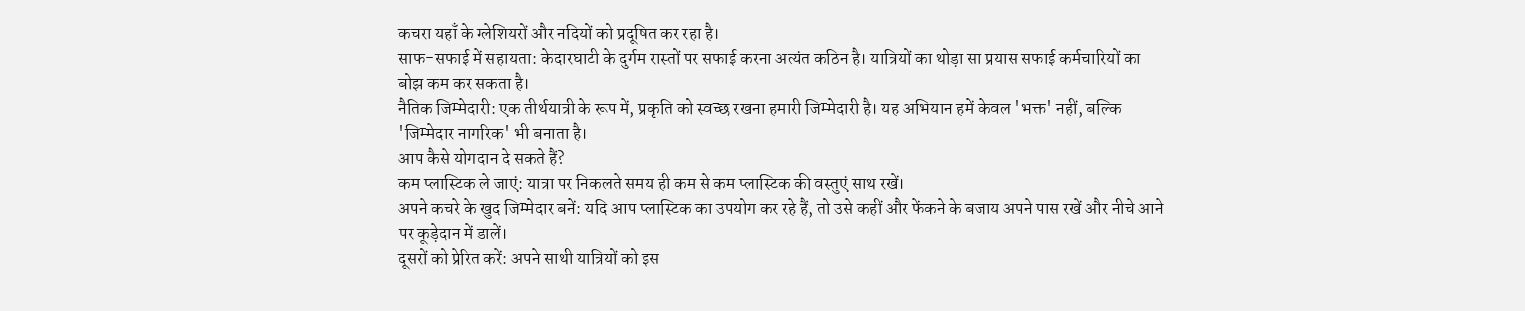कचरा यहाँ के ग्लेशियरों और नदियों को प्रदूषित कर रहा है।
साफ-सफाई में सहायता: केदारघाटी के दुर्गम रास्तों पर सफाई करना अत्यंत कठिन है। यात्रियों का थोड़ा सा प्रयास सफाई कर्मचारियों का बोझ कम कर सकता है।
नैतिक जिम्मेदारी: एक तीर्थयात्री के रूप में, प्रकृति को स्वच्छ रखना हमारी जिम्मेदारी है। यह अभियान हमें केवल 'भक्त' नहीं, बल्कि 'जिम्मेदार नागरिक' भी बनाता है।
आप कैसे योगदान दे सकते हैं?
कम प्लास्टिक ले जाएं: यात्रा पर निकलते समय ही कम से कम प्लास्टिक की वस्तुएं साथ रखें।
अपने कचरे के खुद जिम्मेदार बनें: यदि आप प्लास्टिक का उपयोग कर रहे हैं, तो उसे कहीं और फेंकने के बजाय अपने पास रखें और नीचे आने पर कूड़ेदान में डालें।
दूसरों को प्रेरित करें: अपने साथी यात्रियों को इस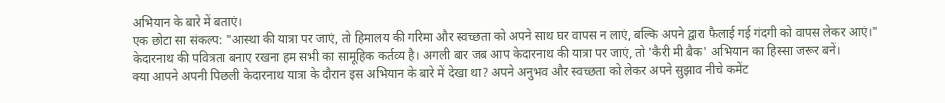अभियान के बारे में बताएं।
एक छोटा सा संकल्प: "आस्था की यात्रा पर जाएं, तो हिमालय की गरिमा और स्वच्छता को अपने साथ घर वापस न लाएं, बल्कि अपने द्वारा फैलाई गई गंदगी को वापस लेकर आएं।"
केदारनाथ की पवित्रता बनाए रखना हम सभी का सामूहिक कर्तव्य है। अगली बार जब आप केदारनाथ की यात्रा पर जाएं, तो 'कैरी मी बैक' अभियान का हिस्सा जरूर बनें।
क्या आपने अपनी पिछली केदारनाथ यात्रा के दौरान इस अभियान के बारे में देखा था? अपने अनुभव और स्वच्छता को लेकर अपने सुझाव नीचे कमेंट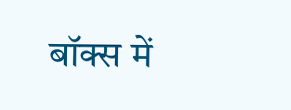बॉक्स में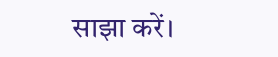साझा करें।